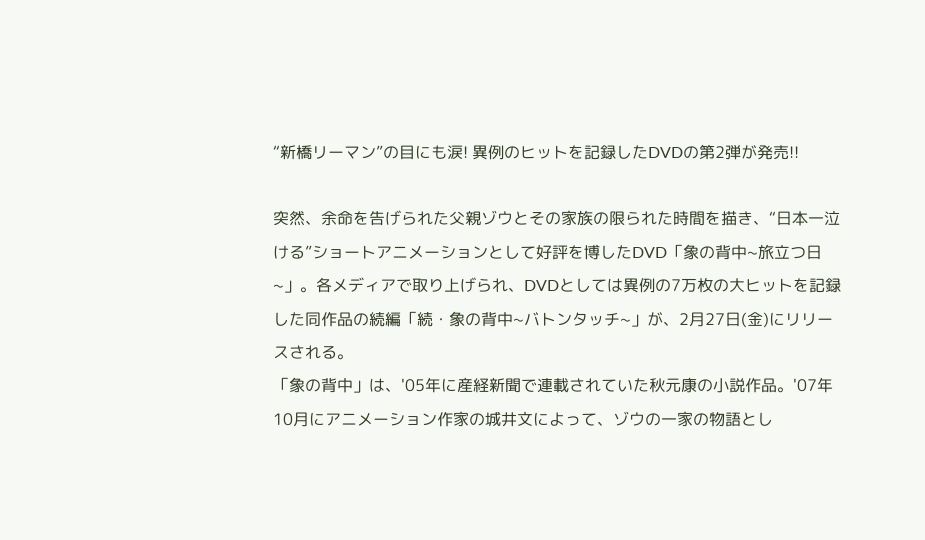“新橋リーマン”の目にも涙! 異例のヒットを記録したDVDの第2弾が発売!!

突然、余命を告げられた父親ゾウとその家族の限られた時間を描き、“日本一泣ける”ショートアニメーションとして好評を博したDVD「象の背中~旅立つ日~」。各メディアで取り上げられ、DVDとしては異例の7万枚の大ヒットを記録した同作品の続編「続・象の背中~バトンタッチ~」が、2月27日(金)にリリースされる。
「象の背中」は、'05年に産経新聞で連載されていた秋元康の小説作品。'07年10月にアニメーション作家の城井文によって、ゾウの一家の物語とし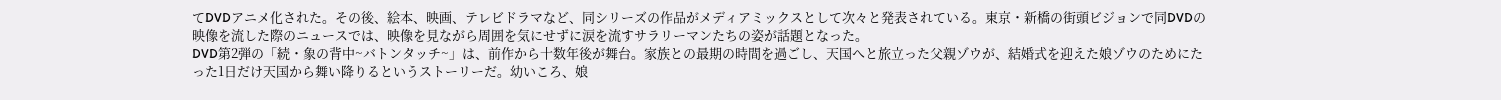てDVDアニメ化された。その後、絵本、映画、テレビドラマなど、同シリーズの作品がメディアミックスとして次々と発表されている。東京・新橋の街頭ビジョンで同DVDの映像を流した際のニュースでは、映像を見ながら周囲を気にせずに涙を流すサラリーマンたちの姿が話題となった。
DVD第2弾の「続・象の背中~バトンタッチ~」は、前作から十数年後が舞台。家族との最期の時間を過ごし、天国へと旅立った父親ゾウが、結婚式を迎えた娘ゾウのためにたった1日だけ天国から舞い降りるというストーリーだ。幼いころ、娘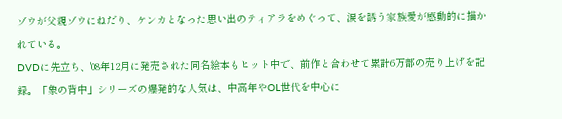ゾウが父親ゾウにねだり、ケンカとなった思い出のティアラをめぐって、涙を誘う家族愛が感動的に描かれている。
DVDに先立ち、'08年12月に発売された同名絵本もヒット中で、前作と合わせて累計6万部の売り上げを記録。「象の背中」シリーズの爆発的な人気は、中高年やOL世代を中心に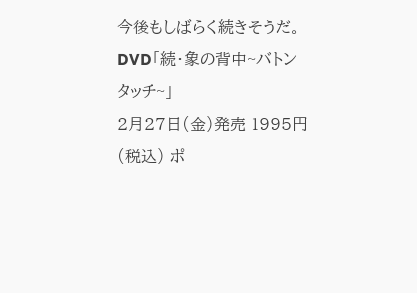今後もしばらく続きそうだ。
DVD「続・象の背中~バトンタッチ~」
2月27日(金)発売 1995円(税込) ポ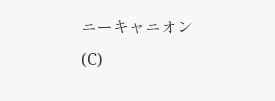ニーキャニオン
(C)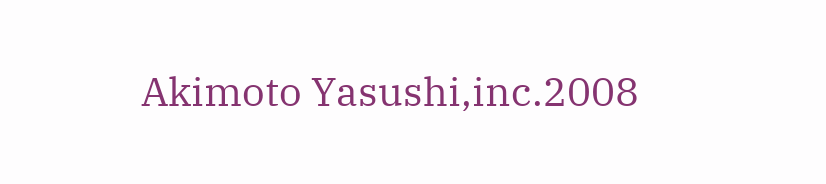Akimoto Yasushi,inc.2008